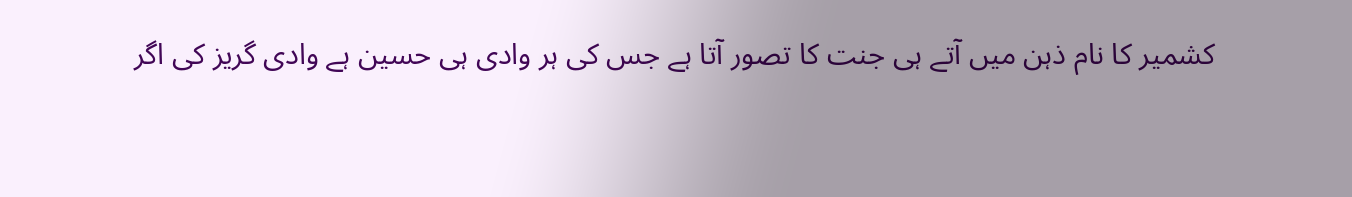کشمیر کا نام ذہن میں آتے ہی جنت کا تصور آتا ہے جس کی ہر وادی ہی حسین ہے وادی گریز کی اگر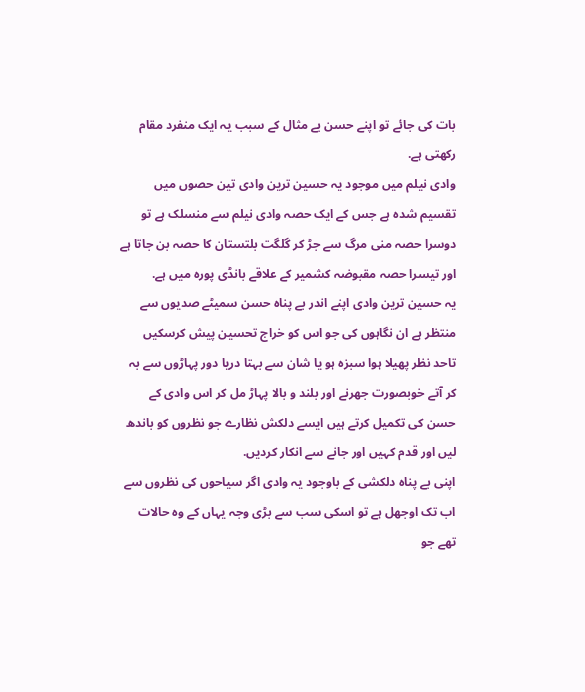بات کی جائے تو اپنے حسن بے مثال کے سبب یہ ایک منفرد مقام رکھتی ہے.
وادی نیلم میں موجود یہ حسین ترین وادی تین حصوں میں تقسیم شدہ ہے جس کے ایک حصہ وادی نیلم سے منسلک ہے تو دوسرا حصہ منی مرگ سے جڑ کر گلگت بلتستان کا حصہ بن جاتا ہے اور تیسرا حصہ مقبوضہ کشمیر کے علاقے بانڈی پورہ میں ہے.
یہ حسین ترین وادی اپنے اندر بے پناہ حسن سمیٹے صدیوں سے منتظر ہے ان نگاہوں کی جو اس کو خراج تحسین پیش کرسکیں تاحد نظر پھیلا ہوا سبزہ ہو یا شان سے بہتا دریا دور پہاڑوں سے بہ کر آتے خوبصورت جھرنے اور بلند و بالا پہاڑ مل کر اس وادی کے حسن کی تکمیل کرتے ہیں ایسے دلکش نظارے جو نظروں کو باندھ لیں اور قدم کہیں اور جانے سے انکار کردیں.
اپنی بے پناہ دلکشی کے باوجود یہ وادی اگر سیاحوں کی نظروں سے اب تک اوجھل ہے تو اسکی سب سے بڑی وجہ یہاں کے وہ حالات تھے جو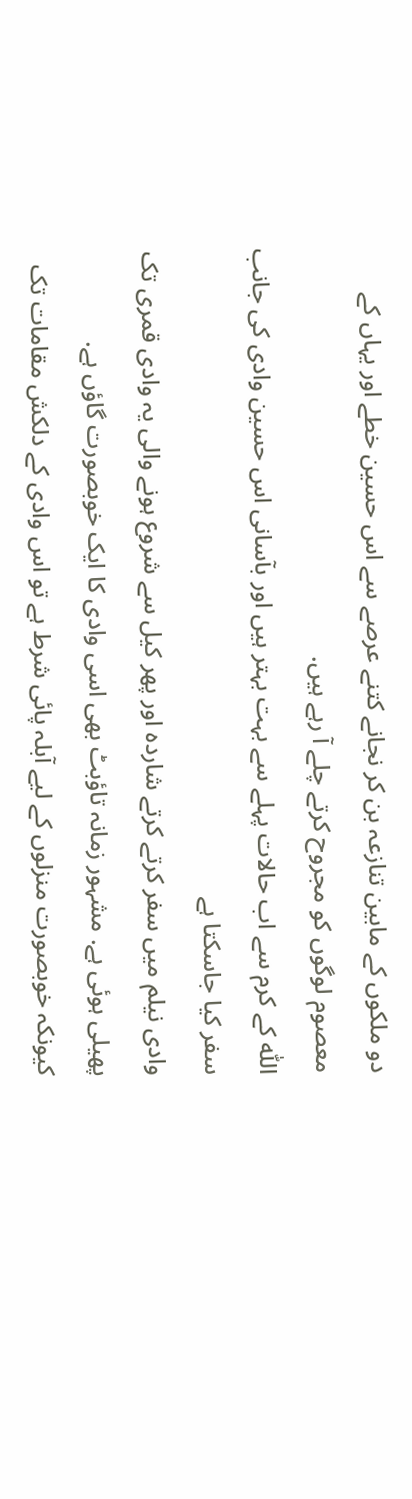دو ملکوں کے مابین تنازعہ بن کر نجانے کتنے عرصے سے اس حسین خطے اور یہاں کے معصوم لوگوں کو مجروح کرتے چلے آ رہے ہیں.
اللّٰہ کے کرم سے اب حالات پہلے سے بہت بہتر ہیں اور بآسانی اس حسین وادی کی جانب سفر کیا جاسکتا ہے
وادی نیلم میں سفر کرتے کرتے شاردہ اور پھر کیل سے شروع ہونے والی یہ وادی قمری تک پھیلی ہوئی ہے. مشہور زمانہ تاؤبٹ بھی اسی وادی کا ایک خوبصورت گاؤں ہے.
کیونکہ خوبصورت منزلوں کے لیے آبلہ پائی شرط ہے تو اس وادی کے دلکش مقامات تک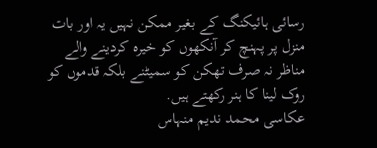رسائی ہائیکنگ کے بغیر ممکن نہیں یہ اور بات منزل پر پہنچ کر آنکھوں کو خیرہ کردینے والے مناظر نہ صرف تھکن کو سمیٹنے بلکہ قدموں کو روک لینا کا ہنر رکھتے ہیں.
عکاسی محمد ندیم منہاس